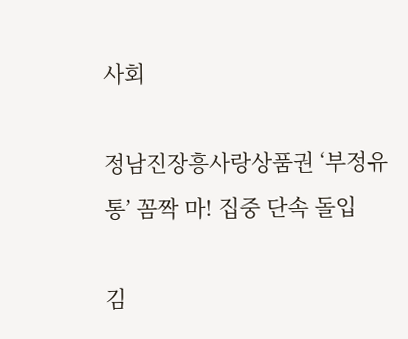사회

정남진장흥사랑상품권 ‘부정유통’ 꼼짝 마! 집중 단속 돌입

김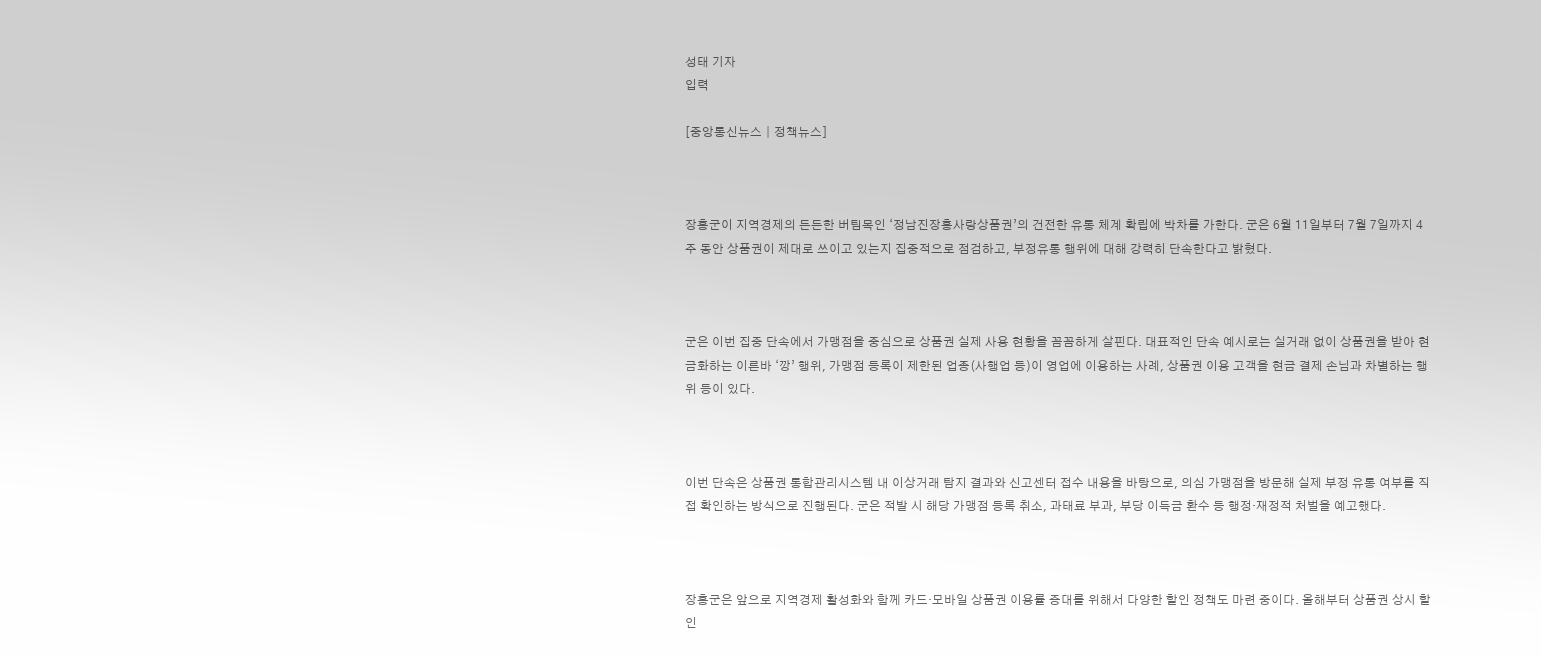성태 기자
입력

[중앙통신뉴스│정책뉴스]



장흥군이 지역경제의 든든한 버팀목인 ‘정남진장흥사랑상품권’의 건전한 유통 체계 확립에 박차를 가한다. 군은 6월 11일부터 7월 7일까지 4주 동안 상품권이 제대로 쓰이고 있는지 집중적으로 점검하고, 부정유통 행위에 대해 강력히 단속한다고 밝혔다.



군은 이번 집중 단속에서 가맹점을 중심으로 상품권 실제 사용 현황을 꼼꼼하게 살핀다. 대표적인 단속 예시로는 실거래 없이 상품권을 받아 현금화하는 이른바 ‘깡’ 행위, 가맹점 등록이 제한된 업종(사행업 등)이 영업에 이용하는 사례, 상품권 이용 고객을 현금 결제 손님과 차별하는 행위 등이 있다.



이번 단속은 상품권 통합관리시스템 내 이상거래 탐지 결과와 신고센터 접수 내용을 바탕으로, 의심 가맹점을 방문해 실제 부정 유통 여부를 직접 확인하는 방식으로 진행된다. 군은 적발 시 해당 가맹점 등록 취소, 과태료 부과, 부당 이득금 환수 등 행정·재정적 처벌을 예고했다.



장흥군은 앞으로 지역경제 활성화와 함께 카드·모바일 상품권 이용률 증대를 위해서 다양한 할인 정책도 마련 중이다. 올해부터 상품권 상시 할인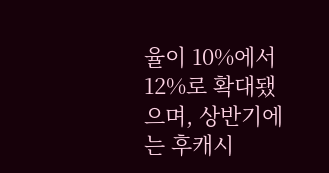율이 10%에서 12%로 확대됐으며, 상반기에는 후캐시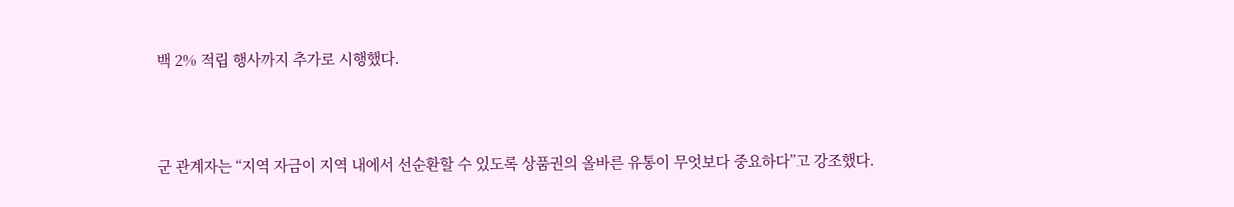백 2% 적립 행사까지 추가로 시행했다.



군 관계자는 “지역 자금이 지역 내에서 선순환할 수 있도록 상품권의 올바른 유통이 무엇보다 중요하다”고 강조했다.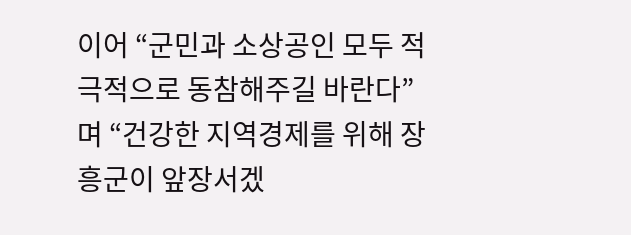이어 “군민과 소상공인 모두 적극적으로 동참해주길 바란다”며 “건강한 지역경제를 위해 장흥군이 앞장서겠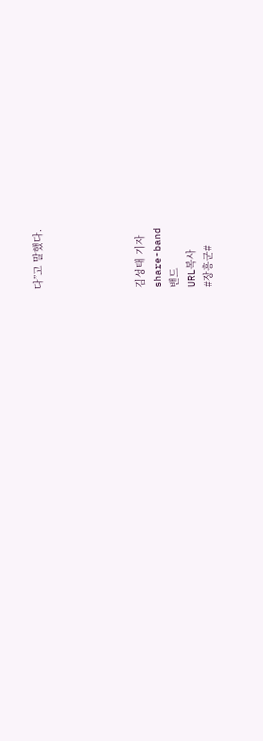다”고 말했다.





김성태 기자
share-band
밴드
URL복사
#장흥군#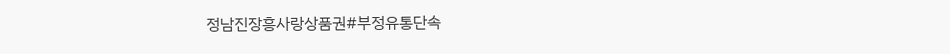정남진장흥사랑상품권#부정유통단속